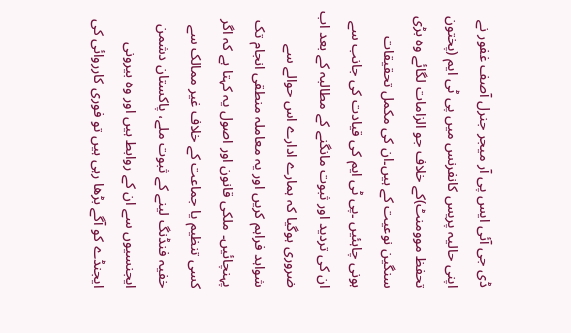ڈی جی آئی ایس پی آر میجر جنرل آصف غفور نے اپنی حالیہ پریس کانفرنس میں پی ٹی ایم (پختون تحفظ موومنٹ)کے خلاف جو الزامات لگائے وہ بڑی سنگین نوعیت کے ہیں۔ان کی مکمل تحقیقات ہونی چاہئیں ۔پی ٹی ایم کی قیادت کی جانب سے ان کی تردید اور ثبوت مانگنے کے مطالبہ کے بعد اب ضروری ہوگیا کہ ہمارے ادارے اس حوالے سے شواہد فراہم کریں اور یہ معاملہ منطقی انجام تک پہنچائیں۔ ملکی قانون اور اصول یہ کہتا ہے کہ اگر کسی تنظیم یا جماعت کے خلاف غیر ممالک سے خفیہ فنڈنگ لینے کے ثبوت ملے، پاکستان دشمن ایجنسیوں سے ان کے روابط ہیں اور وہ بیرونی ایجنڈے کو آگے بڑھا رہی ہیں تو فوری کارروائی کی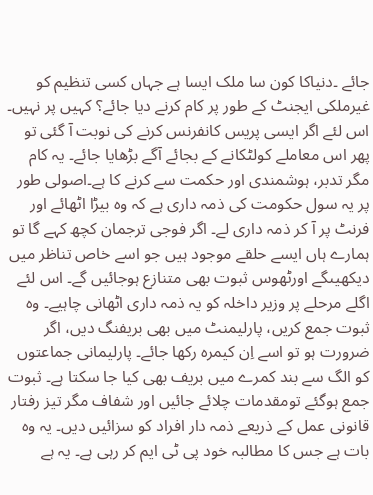جائے ۔دنیاکا کون سا ملک ایسا ہے جہاں کسی تنظیم کو غیرملکی ایجنٹ کے طور پر کام کرنے دیا جائے؟ کہیں پر نہیں۔ اس لئے اگر ایسی پریس کانفرنس کرنے کی نوبت آ گئی تو پھر اس معاملے کولٹکانے کے بجائے آگے بڑھایا جائے۔ یہ کام مگر تدبر، ہوشمندی اور حکمت سے کرنے کا ہے۔اصولی طور پر یہ سول حکومت کی ذمہ داری ہے کہ وہ بیڑا اٹھائے اور فرنٹ پر آ کر ذمہ داری لے۔ اگر فوجی ترجمان کچھ کہے گا تو ہمارے ہاں ایسے حلقے موجود ہیں جو اسے خاص تناظر میں دیکھیںگے اورٹھوس ثبوت بھی متنازع ہوجائیں گے۔ اس لئے اگلے مرحلے پر وزیر داخلہ کو یہ ذمہ داری اٹھانی چاہیے۔ وہ ثبوت جمع کریں، پارلیمنٹ میں بھی بریفنگ دیں، اگر ضرورت ہو تو اسے اِن کیمرہ رکھا جائے۔ پارلیمانی جماعتوں کو الگ سے بند کمرے میں بریف بھی کیا جا سکتا ہے۔ ثبوت جمع ہوگئے تومقدمات چلائے جائیں اور شفاف مگر تیز رفتار قانونی عمل کے ذریعے ذمہ دار افراد کو سزائیں دیں۔ یہ وہ بات ہے جس کا مطالبہ خود پی ٹی ایم کر رہی ہے۔ یہ ہے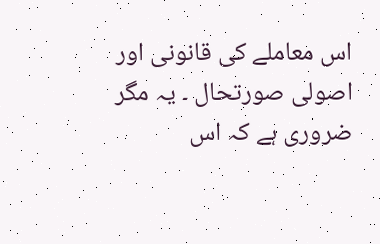اس معاملے کی قانونی اور اصولی صورتحال ۔ یہ مگر ضروری ہے کہ اس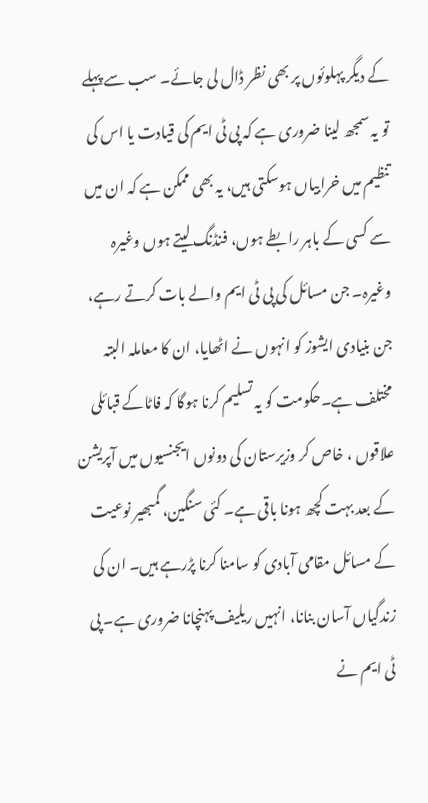کے دیگر پہلوئوں پر بھی نظر ڈال لی جائے۔ سب سے پہلے تو یہ سمجھ لینا ضروری ہے کہ پی ٹی ایم کی قیادت یا اس کی تنظیم میں خرابیاں ہوسکتی ہیں، یہ بھی ممکن ہے کہ ان میں سے کسی کے باہر رابطے ہوں، فنڈنگ لیتے ہوں وغیرہ وغیرہ۔ جن مسائل کی پی ٹی ایم والے بات کرتے رہے، جن بنیادی ایشوز کو انہوں نے اٹھایا، ان کا معاملہ البتہ مختلف ہے۔حکومت کو یہ تسلیم کرنا ہوگا کہ فاٹاکے قبائلی علاقوں ، خاص کر وزیرستان کی دونوں ایجنسیوں میں آپریشن کے بعد بہت کچھ ہونا باقی ہے۔ کئی سنگین، گمبھیر نوعیت کے مسائل مقامی آبادی کو سامنا کرنا پڑرہے ہیں۔ ان کی زندگیاں آسان بنانا، انہیں ریلیف پہنچانا ضروری ہے۔ پی ٹی ایم نے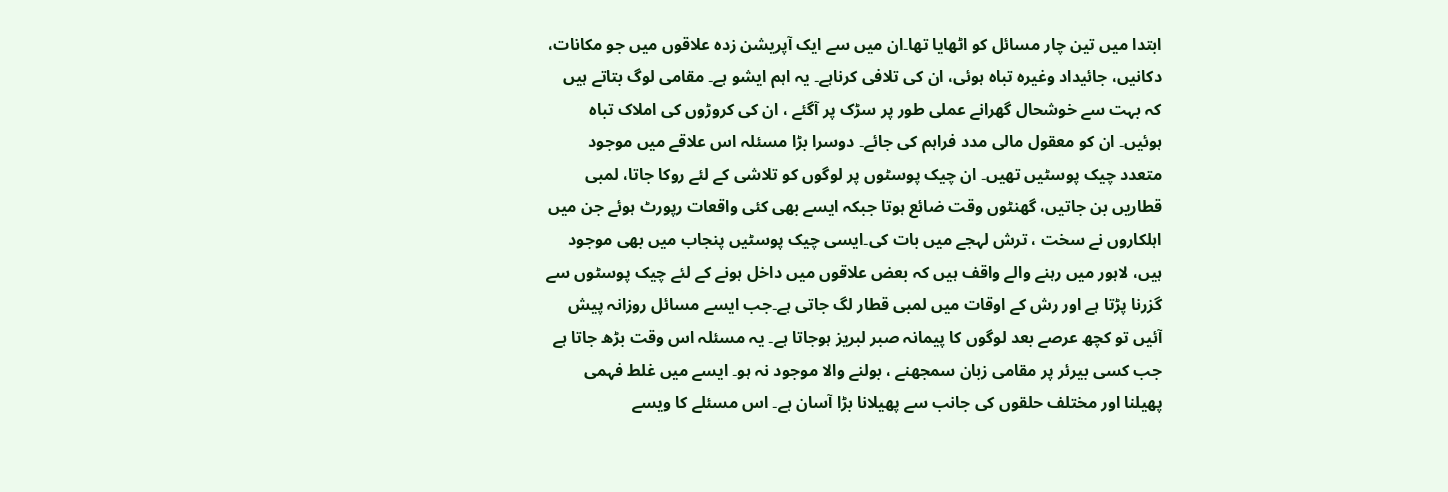ابتدا میں تین چار مسائل کو اٹھایا تھا۔ان میں سے ایک آپریشن زدہ علاقوں میں جو مکانات، دکانیں، جائیداد وغیرہ تباہ ہوئی، ان کی تلافی کرناہے۔ یہ اہم ایشو ہے۔ مقامی لوگ بتاتے ہیں کہ بہت سے خوشحال گھرانے عملی طور پر سڑک پر آگئے ، ان کی کروڑوں کی املاک تباہ ہوئیں۔ ان کو معقول مالی مدد فراہم کی جائے۔ دوسرا بڑا مسئلہ اس علاقے میں موجود متعدد چیک پوسٹیں تھیں۔ ان چیک پوسٹوں پر لوگوں کو تلاشی کے لئے روکا جاتا، لمبی قطاریں بن جاتیں، گھنٹوں وقت ضائع ہوتا جبکہ ایسے بھی کئی واقعات رپورٹ ہوئے جن میں اہلکاروں نے سخت ، ترش لہجے میں بات کی۔ایسی چیک پوسٹیں پنجاب میں بھی موجود ہیں، لاہور میں رہنے والے واقف ہیں کہ بعض علاقوں میں داخل ہونے کے لئے چیک پوسٹوں سے گزرنا پڑتا ہے اور رش کے اوقات میں لمبی قطار لگ جاتی ہے۔جب ایسے مسائل روزانہ پیش آئیں تو کچھ عرصے بعد لوگوں کا پیمانہ صبر لبریز ہوجاتا ہے۔ یہ مسئلہ اس وقت بڑھ جاتا ہے جب کسی بیرئر پر مقامی زبان سمجھنے ، بولنے والا موجود نہ ہو۔ ایسے میں غلط فہمی پھیلنا اور مختلف حلقوں کی جانب سے پھیلانا بڑا آسان ہے۔ اس مسئلے کا ویسے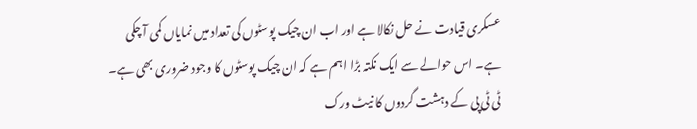عسکری قیادت نے حل نکالا ہے اور اب ان چیک پوسٹوں کی تعداد میں نمایاں کمی آ چکی ہے۔ اس حوالے سے ایک نکتہ بڑا اہم ہے کہ ان چیک پوسٹوں کا وجود ضروری بھی ہے۔ ٹی ٹی پی کے دہشت گردوں کا نیٹ ورک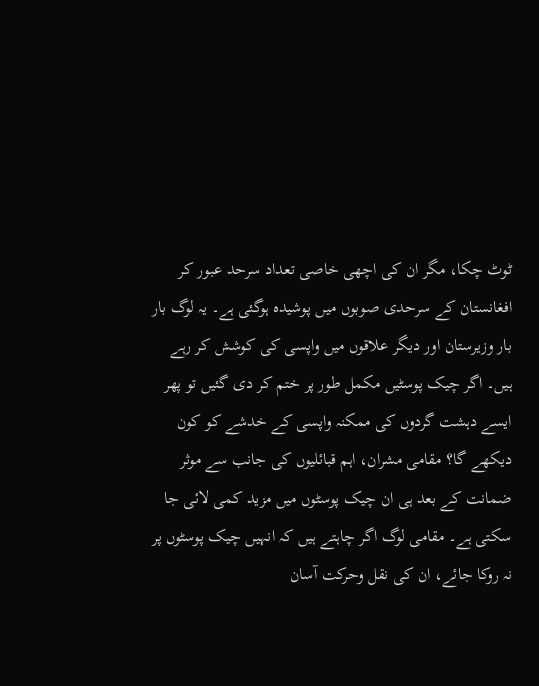ٹوٹ چکا، مگر ان کی اچھی خاصی تعداد سرحد عبور کر افغانستان کے سرحدی صوبوں میں پوشیدہ ہوگئی ہے۔ یہ لوگ بار بار وزیرستان اور دیگر علاقوں میں واپسی کی کوشش کر رہے ہیں۔ اگر چیک پوسٹیں مکمل طور پر ختم کر دی گئیں تو پھر ایسے دہشت گردوں کی ممکنہ واپسی کے خدشے کو کون دیکھے گا؟ مقامی مشران، اہم قبائلیوں کی جانب سے موثر ضمانت کے بعد ہی ان چیک پوسٹوں میں مزید کمی لائی جا سکتی ہے۔ مقامی لوگ اگر چاہتے ہیں کہ انہیں چیک پوسٹوں پر نہ روکا جائے، ان کی نقل وحرکت آسان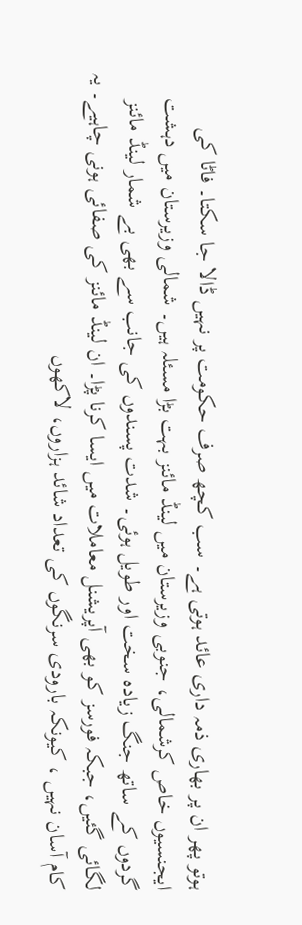ہوتو پھر ان پر بھاری ذمہ داری عائد ہوتی ہے۔ سب کچھ صرف حکومت پر نہیں ڈالا جا سکتا۔ فاٹا کی ایجنسیوں خاص کرشمالی، جنوبی وزیرستان میں لینڈ مائنز بہت بڑا مسئلہ ہیں۔ شمالی وزیرستان میں دہشت گردوں کے ساتھ جنگ زیادہ سخت اور طویل ہوئی۔ شدت پسندوں کی جانب سے بھی بے شمار لینڈ مائنز لگائی گئیں، جبکہ فورسز کو بھی آپریشنل معاملات میں ایسا کرنا پڑا۔ ان لینڈ مائنز کی صفائی ہونی چاہیے۔ یہ کام آسان نہیں ، کیونکہ بارودی سرنگوں کی تعداد شائد ہزاروں، لاکھوں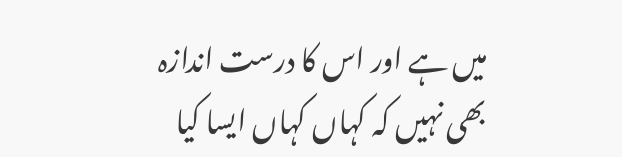میں ہے اور اس کا درست اندازہ بھی نہیں کہ کہاں کہاں ایسا کیا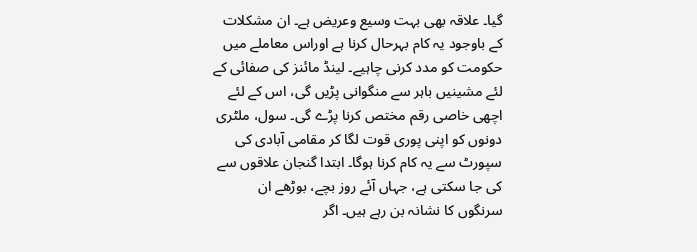گیا۔ علاقہ بھی بہت وسیع وعریض ہے۔ ان مشکلات کے باوجود یہ کام بہرحال کرنا ہے اوراس معاملے میں حکومت کو مدد کرنی چاہیے۔ لینڈ مائنز کی صفائی کے لئے مشینیں باہر سے منگوانی پڑیں گی، اس کے لئے اچھی خاصی رقم مختص کرنا پڑے گی۔ سول، ملٹری دونوں کو اپنی پوری قوت لگا کر مقامی آبادی کی سپورٹ سے یہ کام کرنا ہوگا۔ ابتدا گنجان علاقوں سے کی جا سکتی ہے، جہاں آئے روز بچے، بوڑھے ان سرنگوں کا نشانہ بن رہے ہیں۔ اگر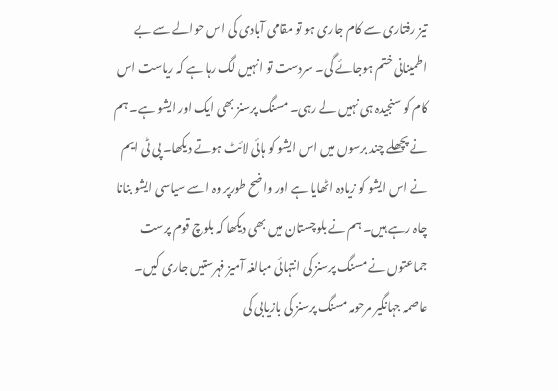تیز رفتاری سے کام جاری ہو تو مقامی آبادی کی اس حوالے سے بے اطمینانی ختم ہوجائے گی۔ سردست تو انہیں لگ رہا ہے کہ ریاست اس کام کو سنجیدہ ہی نہیں لے رہی۔ مسنگ پرسنز بھی ایک اور ایشو ہے۔ ہم نے پچھلے چند برسوں میں اس ایشو کو ہائی لائٹ ہوتے دیکھا۔ پی ٹی ایم نے اس ایشو کو زیادہ اٹھایا ہے اور واضح طورپر وہ اسے سیاسی ایشو بنانا چاہ رہے ہیں۔ ہم نے بلوچستان میں بھی دیکھا کہ بلوچ قوم پرست جماعتوں نے مسنگ پرسنز کی انتہائی مبالغہ آمیز فہرستیں جاری کیں۔ عاصمہ جہانگیر مرحومہ مسنگ پرسنز کی بازیابی کی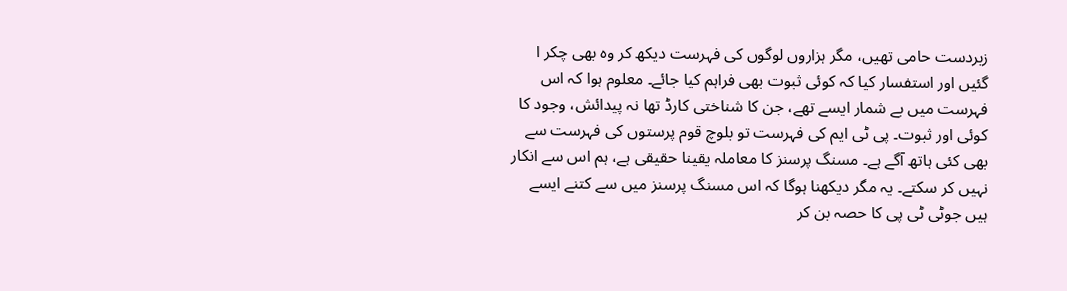زبردست حامی تھیں، مگر ہزاروں لوگوں کی فہرست دیکھ کر وہ بھی چکر ا گئیں اور استفسار کیا کہ کوئی ثبوت بھی فراہم کیا جائے۔ معلوم ہوا کہ اس فہرست میں بے شمار ایسے تھے، جن کا شناختی کارڈ تھا نہ پیدائش، وجود کا کوئی اور ثبوت۔ پی ٹی ایم کی فہرست تو بلوچ قوم پرستوں کی فہرست سے بھی کئی ہاتھ آگے ہے۔ مسنگ پرسنز کا معاملہ یقینا حقیقی ہے، ہم اس سے انکار نہیں کر سکتے۔ یہ مگر دیکھنا ہوگا کہ اس مسنگ پرسنز میں سے کتنے ایسے ہیں جوٹی ٹی پی کا حصہ بن کر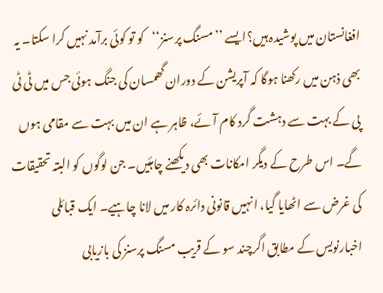افغانستان میں پوشیدہ ہیں؟ایسے ’’مسنگ پرسنز‘‘کو تو کوئی برآمد نہیں کرا سکتا۔ یہ بھی ذہن میں رکھنا ہوگا کہ آپریشن کے دوران گھمسان کی جنگ ہوئی جس میں ٹی ٹی پی کے بہت سے دہشت گرد کام آئے، ظاہر ہے ان میں بہت سے مقامی ہوں گے۔ اس طرح کے دیگر امکانات بھی دیکھنے چاہئیں۔ جن لوگوں کو البتہ تحقیقات کی غرض سے اٹھایا گیا، انہیں قانونی دائرہ کار میں لانا چاہیے۔ ایک قبائلی اخبارنویس کے مطابق اگرچند سو کے قریب مسنگ پرسنز کی بازیابی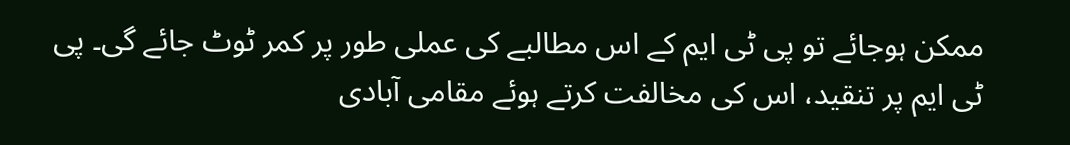ممکن ہوجائے تو پی ٹی ایم کے اس مطالبے کی عملی طور پر کمر ٹوٹ جائے گی۔ پی ٹی ایم پر تنقید، اس کی مخالفت کرتے ہوئے مقامی آبادی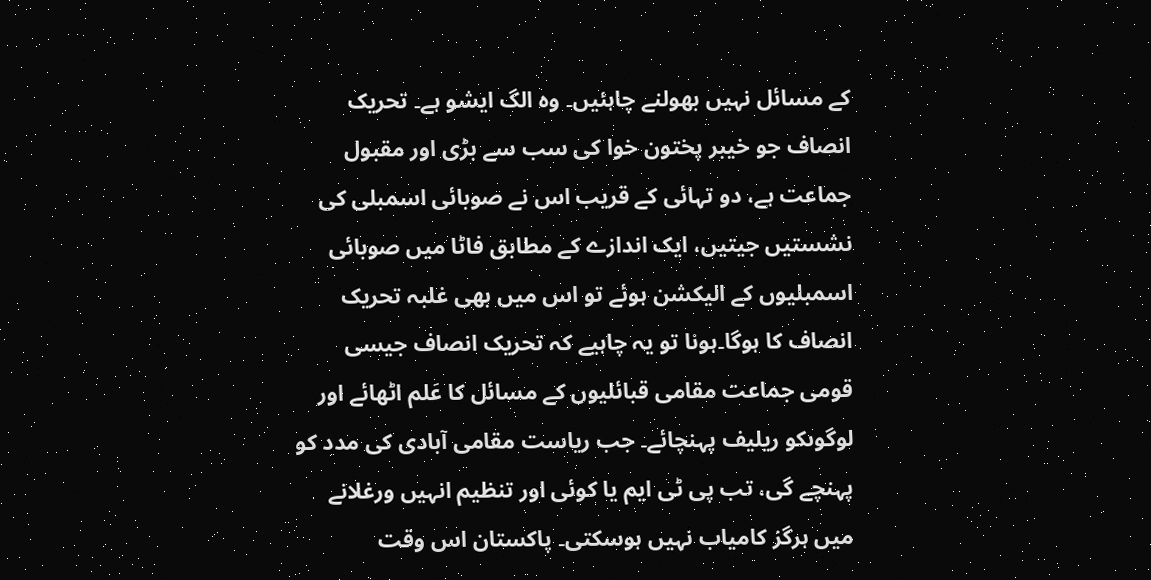کے مسائل نہیں بھولنے چاہئیں۔ وہ الگ ایشو ہے۔ تحریک انصاف جو خیبر پختون خوا کی سب سے بڑی اور مقبول جماعت ہے، دو تہائی کے قریب اس نے صوبائی اسمبلی کی نشستیں جیتیں، ایک اندازے کے مطابق فاٹا میں صوبائی اسمبلیوں کے الیکشن ہوئے تو اس میں بھی غلبہ تحریک انصاف کا ہوگا۔ہونا تو یہ چاہیے کہ تحریک انصاف جیسی قومی جماعت مقامی قبائلیوں کے مسائل کا عَلم اٹھائے اور لوگوںکو ریلیف پہنچائے۔ جب ریاست مقامی آبادی کی مدد کو پہنچے گی، تب پی ٹی ایم یا کوئی اور تنظیم انہیں ورغلانے میں ہرگز کامیاب نہیں ہوسکتی۔ پاکستان اس وقت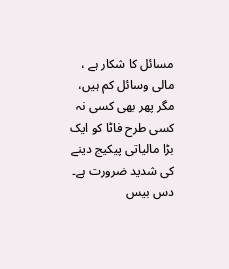مسائل کا شکار ہے ، مالی وسائل کم ہیں، مگر پھر بھی کسی نہ کسی طرح فاٹا کو ایک بڑا مالیاتی پیکیج دینے کی شدید ضرورت ہے۔ دس بیس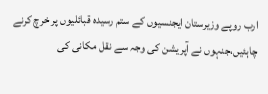ارب روپے وزیرستان ایجنسیوں کے ستم رسیدہ قبائلیوں پر خرچ کرنے چاہئیں،جنہوں نے آپریشن کی وجہ سے نقل مکانی کی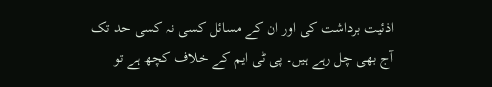اذئیت برداشت کی اور ان کے مسائل کسی نہ کسی حد تک آج بھی چل رہے ہیں۔ پی ٹی ایم کے خلاف کچھ ہے تو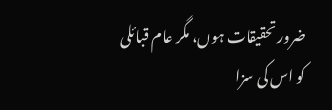ضرور تحقیقات ہوں، مگر عام قبائلی کو اس کی سزا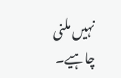نہیں ملنی چاہیے۔